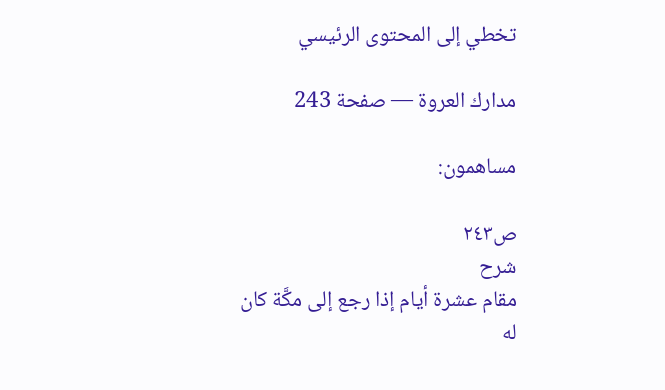تخطي إلى المحتوى الرئيسي

مدارك العروة — صفحة 243

مساهمون:

ص٢٤٣
شرح
مقام عشرة أيام إذا رجع إلى مكَّة كان له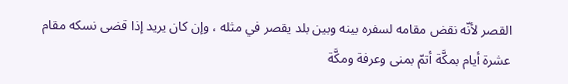القصر لأنّه نقض مقامه لسفره بينه وبين بلد يقصر في مثله ، وإن كان يريد إذا قضى نسكه مقام عشرة أيام بمكَّة أتمّ بمنى وعرفة ومكَّة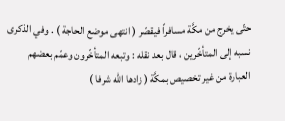حتّى يخرج من مكَّة مسافراً فيقصّر ( انتهى موضع الحاجة ) . وفي الذكرى نسبه إلى المتأخّرين ، قال بعد نقله : وتبعه المتأخّرون وعمّم بعضهم العبارة من غير تخصيص بمكَّة ( زادها الله شرفا )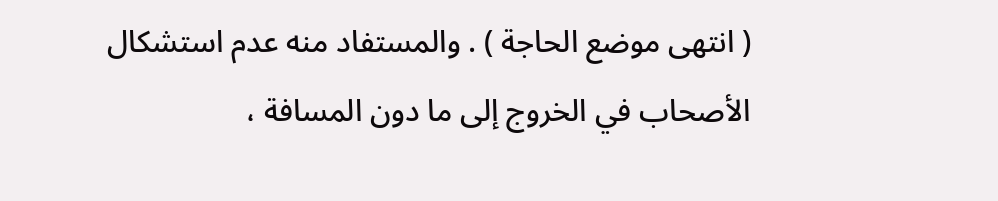( انتهى موضع الحاجة ) . والمستفاد منه عدم استشكال الأصحاب في الخروج إلى ما دون المسافة ،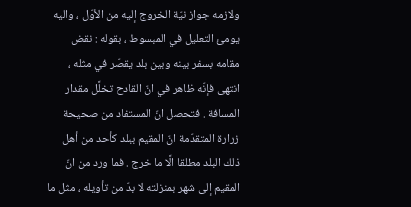ولازمه جواز نيّة الخروج إليه من الأوّل ، واليه يومئ التعليل في المبسوط ، بقوله : نقض مقامه بسفر بينه وبين بلد يقصّر في مثله ، انتهى فإنّه ظاهر في انّ القادح تخلَّل مقدار المسافة . فتحصل انّ المستفاد من صحيحة زرارة المتقدّمة انّ المقيم ببلد كأحد من أهل ذلك البلد مطلقا الَّا ما خرج . فما ورد من انّ المقيم إلى شهر بمنزلته لا بدّ من تأويله ، مثل ما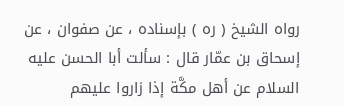رواه الشيخ ( ره ) بإسناده ، عن صفوان ، عن إسحاق بن عمّار قال : سألت أبا الحسن عليه السلام عن أهل مكَّة إذا زاروا عليهم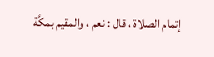إتمام الصلاة ، قال : نعم ، والمقيم بمكَّة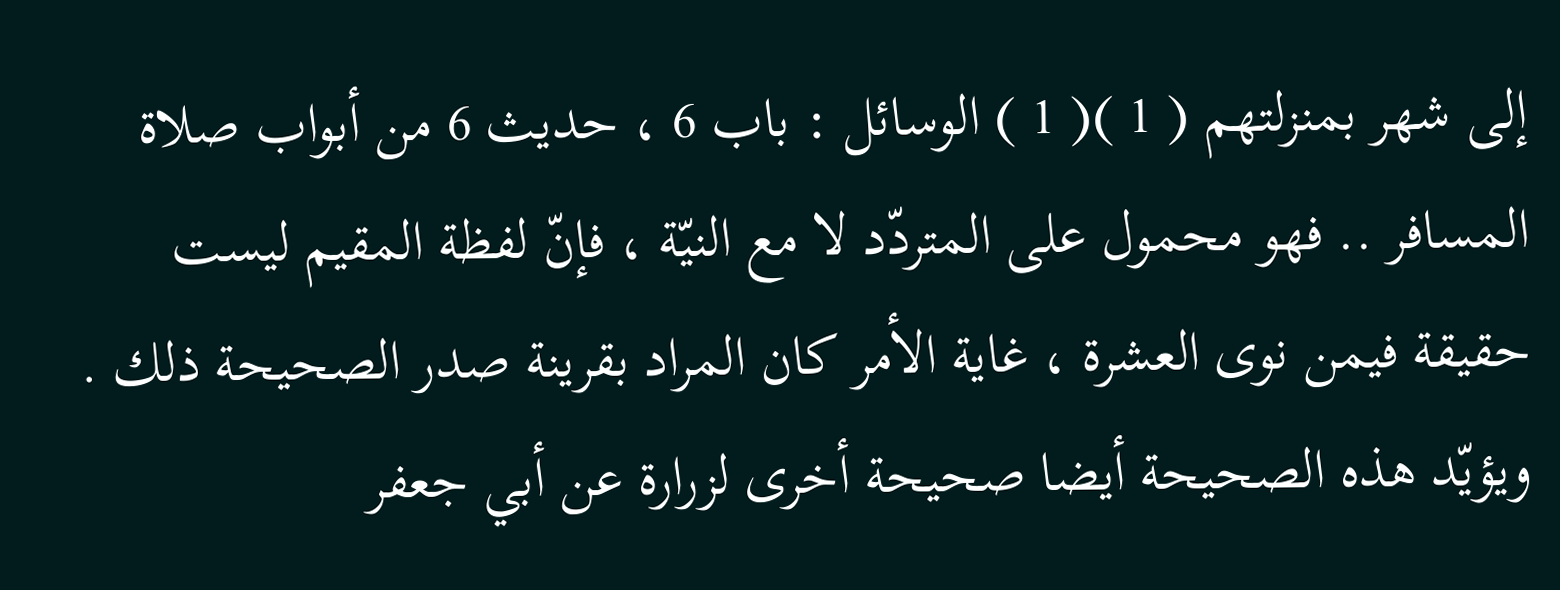إلى شهر بمنزلتهم ( 1 )( 1 ) الوسائل : باب 6 ، حديث 6 من أبواب صلاة المسافر .. فهو محمول على المتردّد لا مع النيّة ، فإنّ لفظة المقيم ليست حقيقة فيمن نوى العشرة ، غاية الأمر كان المراد بقرينة صدر الصحيحة ذلك . ويؤيّد هذه الصحيحة أيضا صحيحة أخرى لزرارة عن أبي جعفر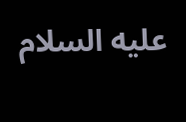عليه السلام